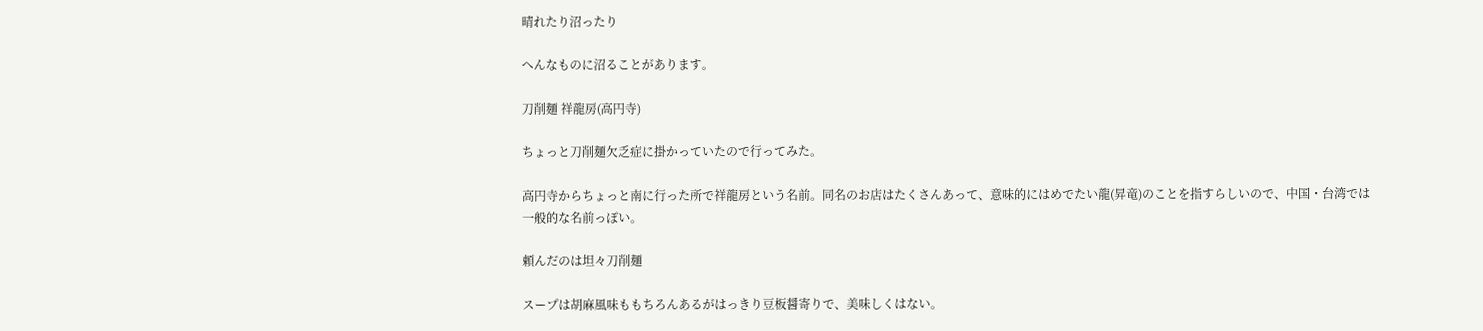晴れたり沼ったり

へんなものに沼ることがあります。

刀削麺 祥龍房(高円寺)

ちょっと刀削麺欠乏症に掛かっていたので行ってみた。

高円寺からちょっと南に行った所で祥龍房という名前。同名のお店はたくさんあって、意味的にはめでたい龍(昇竜)のことを指すらしいので、中国・台湾では一般的な名前っぽい。

頼んだのは坦々刀削麺

スープは胡麻風味ももちろんあるがはっきり豆板醤寄りで、美味しくはない。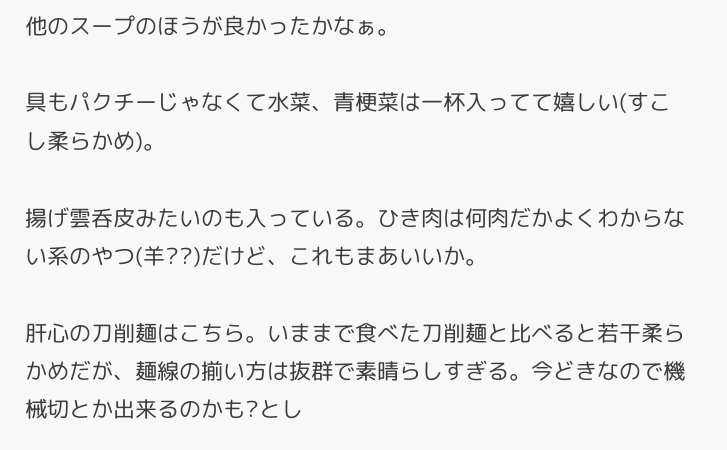他のスープのほうが良かったかなぁ。

具もパクチーじゃなくて水菜、青梗菜は一杯入ってて嬉しい(すこし柔らかめ)。

揚げ雲呑皮みたいのも入っている。ひき肉は何肉だかよくわからない系のやつ(羊??)だけど、これもまあいいか。

肝心の刀削麺はこちら。いままで食べた刀削麺と比べると若干柔らかめだが、麺線の揃い方は抜群で素晴らしすぎる。今どきなので機械切とか出来るのかも?とし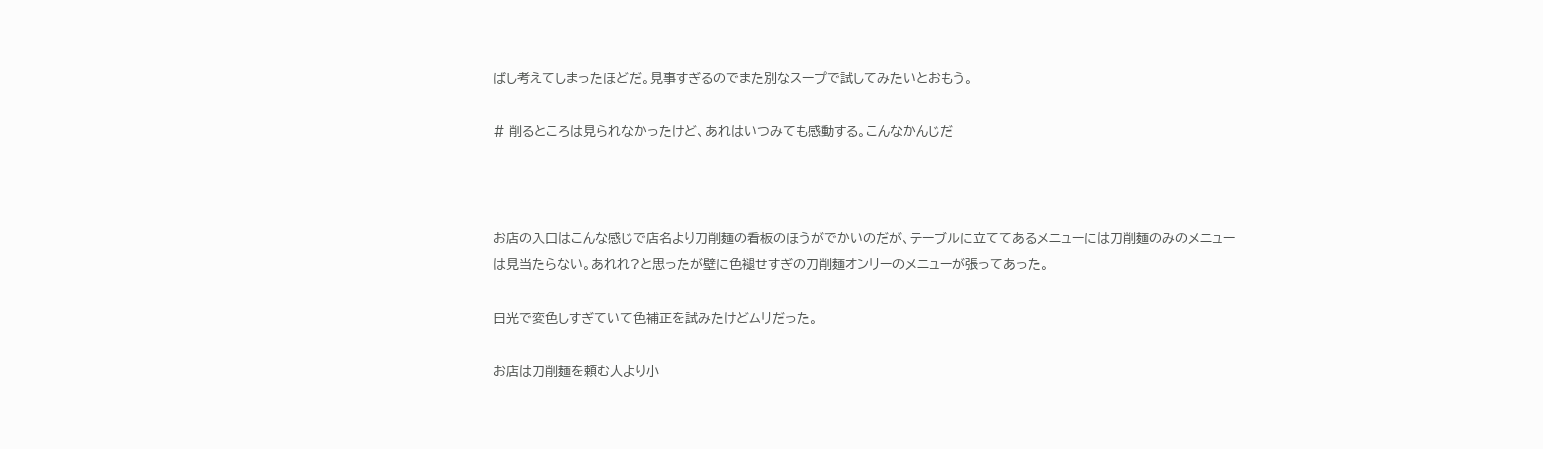ばし考えてしまったほどだ。見事すぎるのでまた別なスープで試してみたいとおもう。

# 削るところは見られなかったけど、あれはいつみても感動する。こんなかんじだ



お店の入口はこんな感じで店名より刀削麺の看板のほうがでかいのだが、テーブルに立ててあるメニューには刀削麺のみのメニューは見当たらない。あれれ?と思ったが壁に色褪せすぎの刀削麺オンリーのメニューが張ってあった。

日光で変色しすぎていて色補正を試みたけどムリだった。

お店は刀削麺を頼む人より小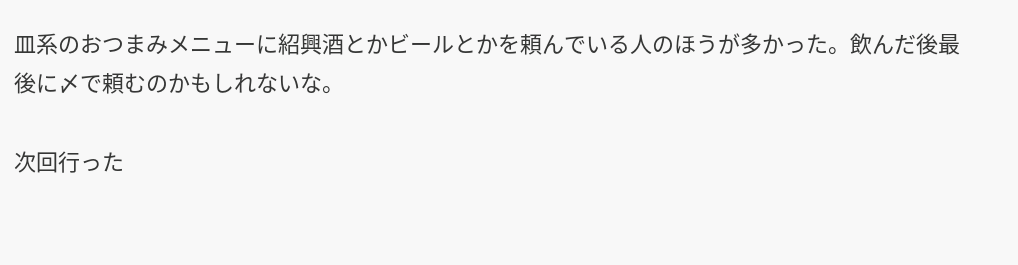皿系のおつまみメニューに紹興酒とかビールとかを頼んでいる人のほうが多かった。飲んだ後最後に〆で頼むのかもしれないな。

次回行った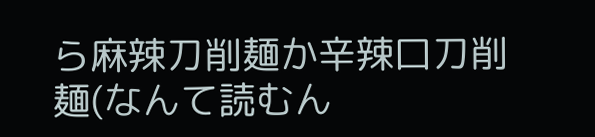ら麻辣刀削麺か辛辣口刀削麺(なんて読むん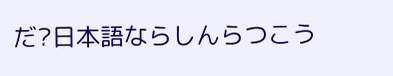だ?日本語ならしんらつこう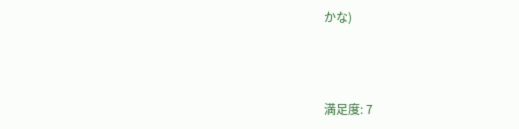かな)



満足度: 7